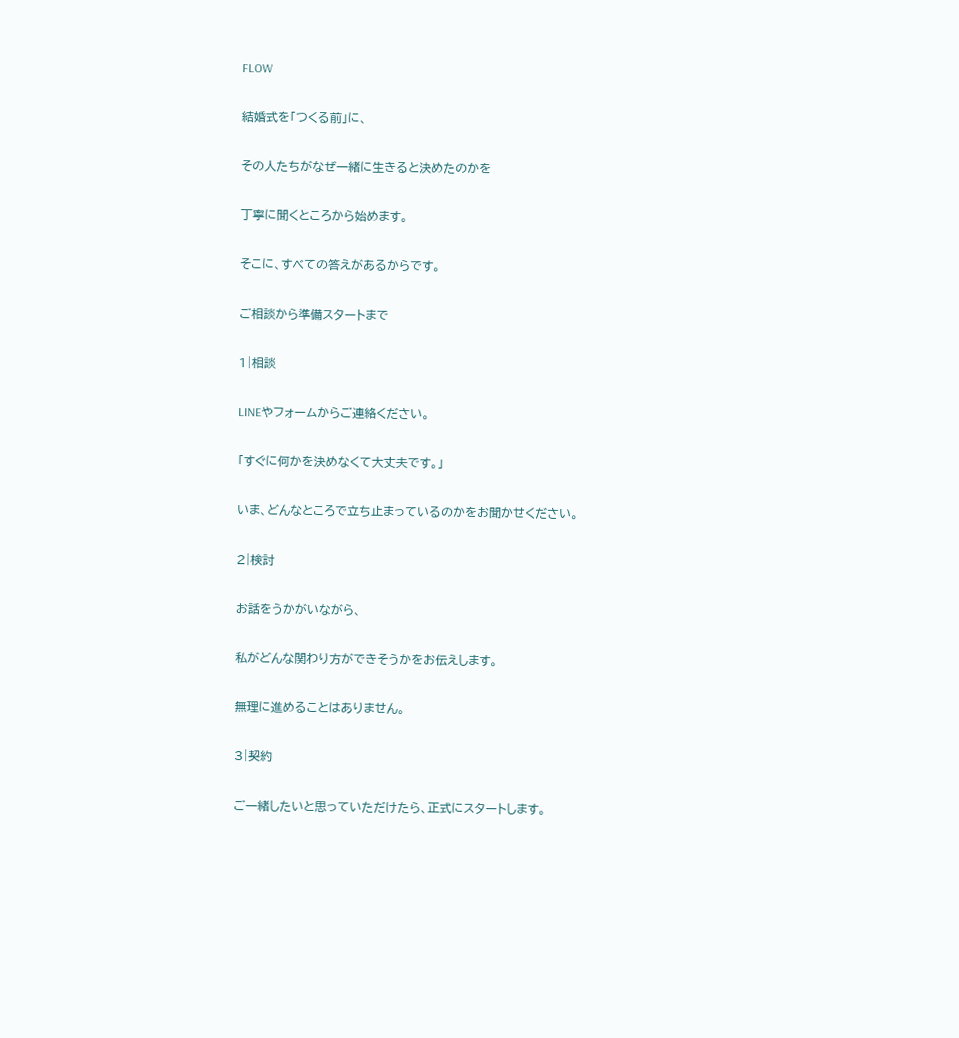FLOW

結婚式を「つくる前」に、

その人たちがなぜ一緒に生きると決めたのかを

丁寧に聞くところから始めます。

そこに、すべての答えがあるからです。

ご相談から準備スタートまで

1|相談

LINEやフォームからご連絡ください。

「すぐに何かを決めなくて大丈夫です。」

いま、どんなところで立ち止まっているのかをお聞かせください。

2|検討

お話をうかがいながら、

私がどんな関わり方ができそうかをお伝えします。

無理に進めることはありません。

3|契約

ご一緒したいと思っていただけたら、正式にスタートします。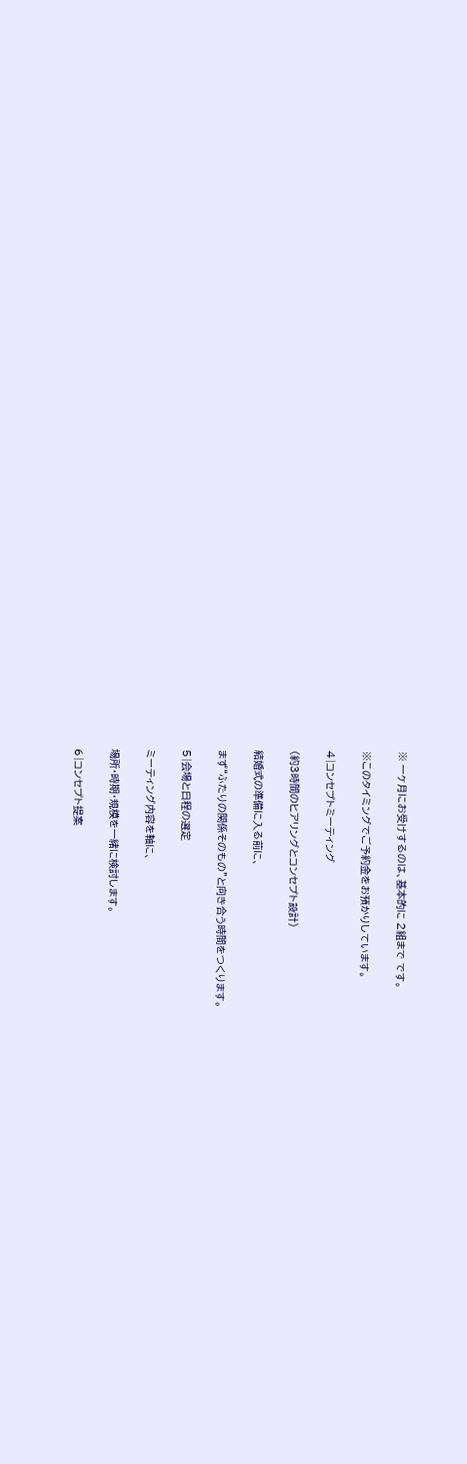※ 一ヶ月にお受けするのは、基本的に 2組まで です。

※このタイミングでご予約金をお預かりしています。

4|コンセプトミーティング

(約3時間のヒアリングとコンセプト設計)

結婚式の準備に入る前に、

まず“ふたりの関係そのもの”と向き合う時間をつくります。

5|会場と日程の選定

ミーティング内容を軸に、

場所・時期・規模を一緒に検討します。

6|コンセプト提案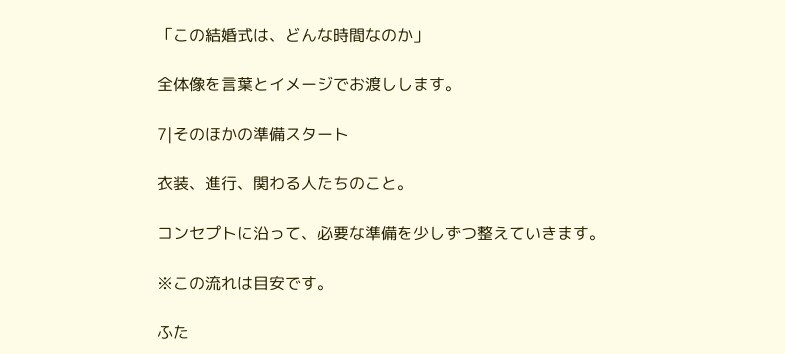「この結婚式は、どんな時間なのか」

全体像を言葉とイメージでお渡しします。

7|そのほかの準備スタート

衣装、進行、関わる人たちのこと。

コンセプトに沿って、必要な準備を少しずつ整えていきます。

※この流れは目安です。

ふた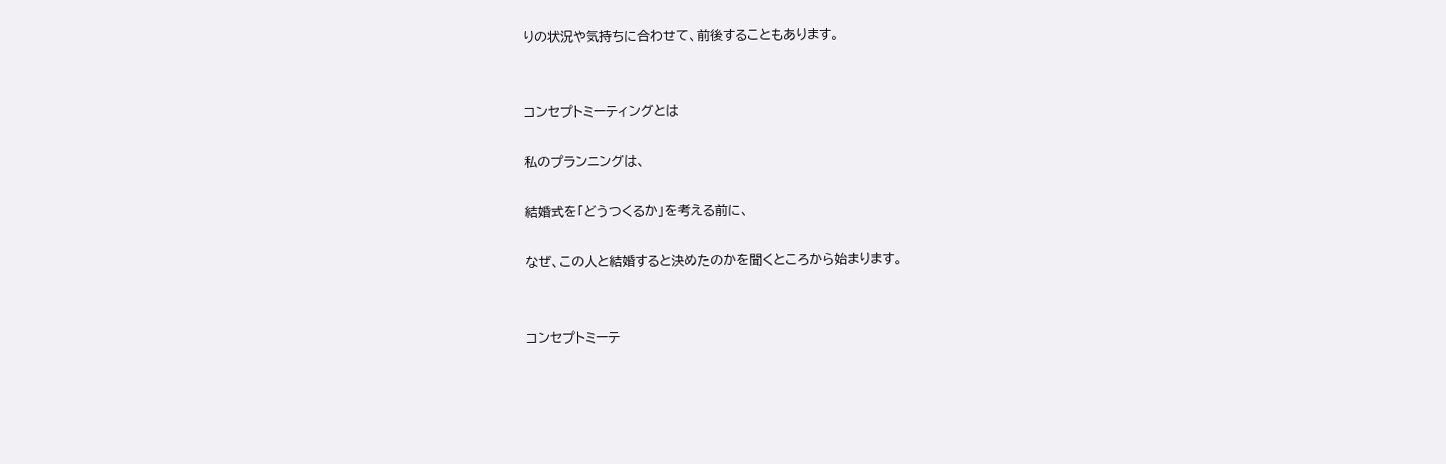りの状況や気持ちに合わせて、前後することもあります。


コンセプトミーティングとは

私のプランニングは、

結婚式を「どうつくるか」を考える前に、

なぜ、この人と結婚すると決めたのかを聞くところから始まります。


コンセプトミーテ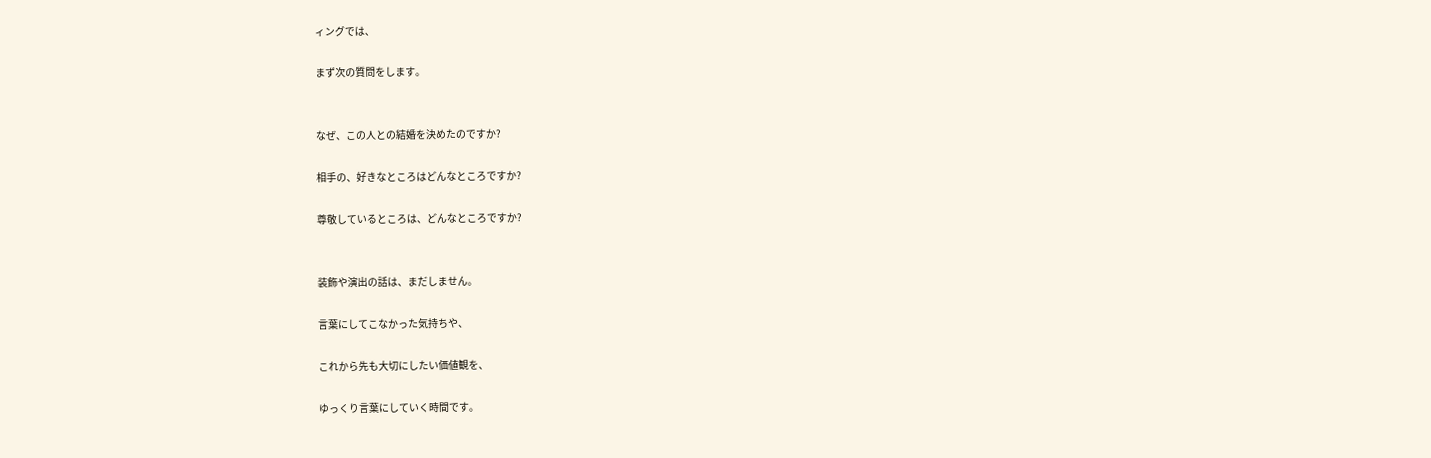ィングでは、

まず次の質問をします。


なぜ、この人との結婚を決めたのですか?

相手の、好きなところはどんなところですか?

尊敬しているところは、どんなところですか?


装飾や演出の話は、まだしません。

言葉にしてこなかった気持ちや、

これから先も大切にしたい価値観を、

ゆっくり言葉にしていく時間です。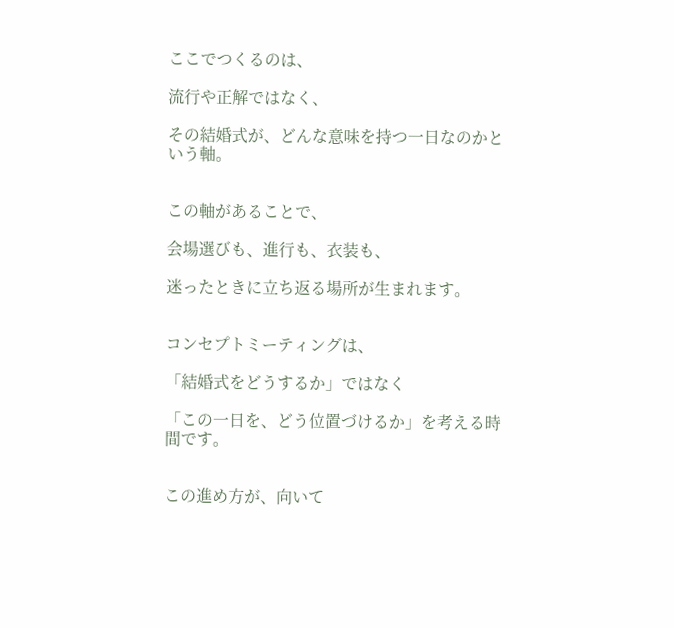ここでつくるのは、

流行や正解ではなく、

その結婚式が、どんな意味を持つ一日なのかという軸。


この軸があることで、

会場選びも、進行も、衣装も、

迷ったときに立ち返る場所が生まれます。


コンセプトミーティングは、

「結婚式をどうするか」ではなく

「この一日を、どう位置づけるか」を考える時間です。


この進め方が、向いて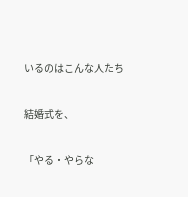いるのはこんな人たち

結婚式を、

「やる・やらな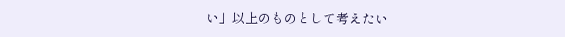い」以上のものとして考えたい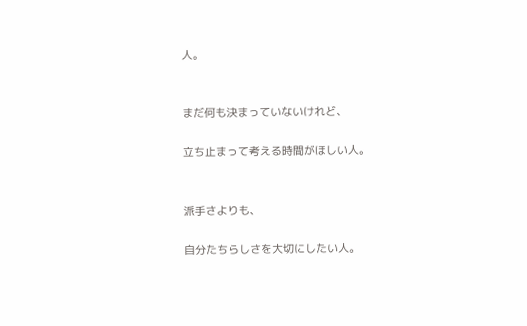人。


まだ何も決まっていないけれど、

立ち止まって考える時間がほしい人。


派手さよりも、

自分たちらしさを大切にしたい人。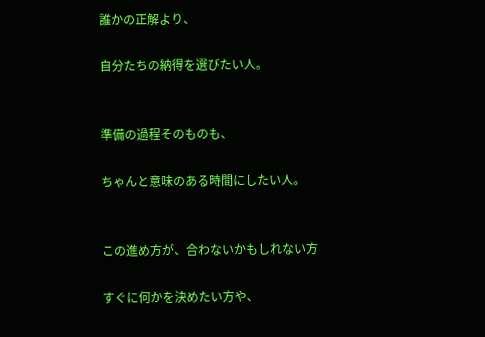誰かの正解より、

自分たちの納得を選びたい人。


準備の過程そのものも、

ちゃんと意味のある時間にしたい人。


この進め方が、合わないかもしれない方

すぐに何かを決めたい方や、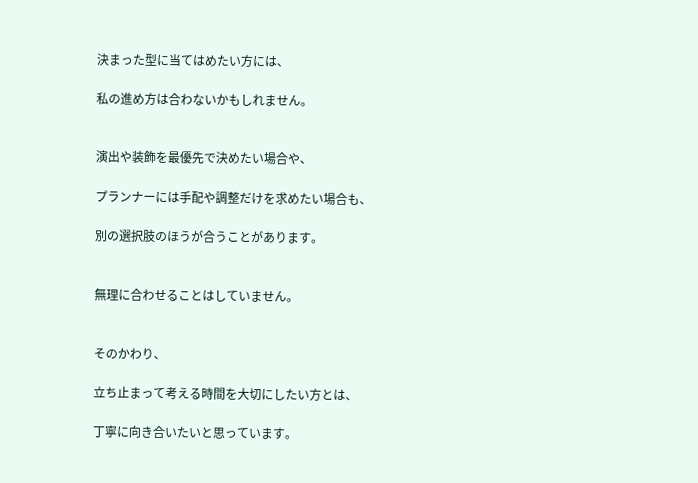決まった型に当てはめたい方には、

私の進め方は合わないかもしれません。


演出や装飾を最優先で決めたい場合や、

プランナーには手配や調整だけを求めたい場合も、

別の選択肢のほうが合うことがあります。


無理に合わせることはしていません。


そのかわり、

立ち止まって考える時間を大切にしたい方とは、

丁寧に向き合いたいと思っています。